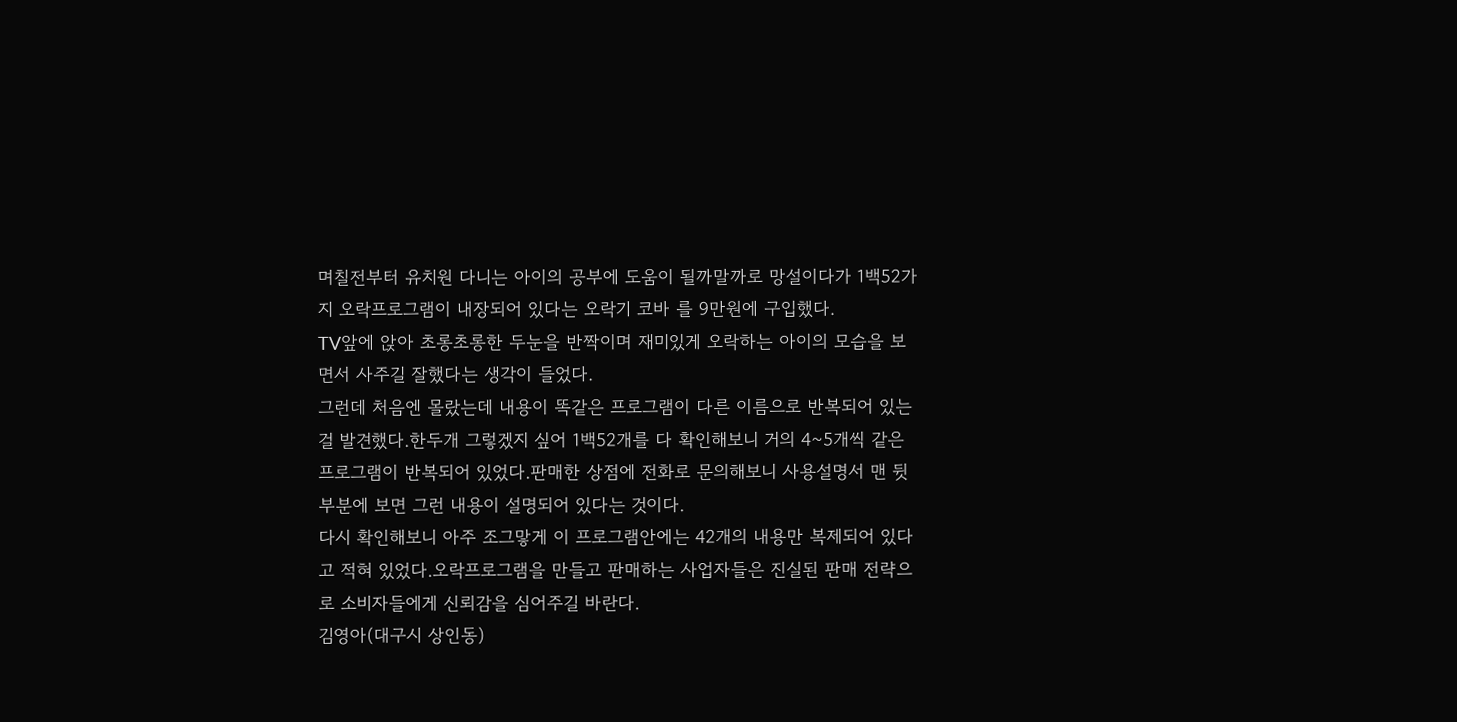며칠전부터 유치원 다니는 아이의 공부에 도움이 될까말까로 망설이다가 1백52가지 오락프로그램이 내장되어 있다는 오락기 코바 를 9만원에 구입했다.
TV앞에 앉아 초롱초롱한 두눈을 반짝이며 재미있게 오락하는 아이의 모습을 보면서 사주길 잘했다는 생각이 들었다.
그런데 처음엔 몰랐는데 내용이 똑같은 프로그램이 다른 이름으로 반복되어 있는걸 발견했다.한두개 그렇겠지 싶어 1백52개를 다 확인해보니 거의 4~5개씩 같은 프로그램이 반복되어 있었다.판매한 상점에 전화로 문의해보니 사용설명서 맨 뒷부분에 보면 그런 내용이 설명되어 있다는 것이다.
다시 확인해보니 아주 조그맣게 이 프로그램안에는 42개의 내용만 복제되어 있다고 적혀 있었다.오락프로그램을 만들고 판매하는 사업자들은 진실된 판매 전략으로 소비자들에게 신뢰감을 심어주길 바란다.
김영아(대구시 상인동)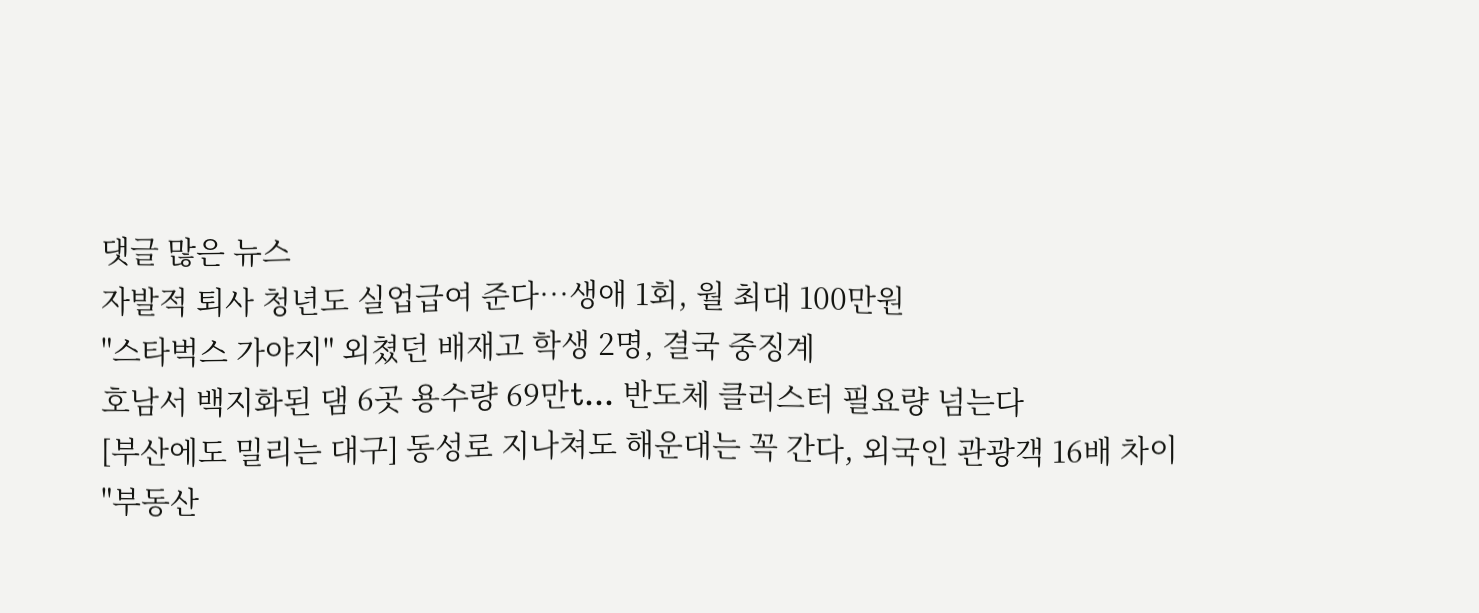댓글 많은 뉴스
자발적 퇴사 청년도 실업급여 준다…생애 1회, 월 최대 100만원
"스타벅스 가야지" 외쳤던 배재고 학생 2명, 결국 중징계
호남서 백지화된 댐 6곳 용수량 69만t… 반도체 클러스터 필요량 넘는다
[부산에도 밀리는 대구] 동성로 지나쳐도 해운대는 꼭 간다, 외국인 관광객 16배 차이
"부동산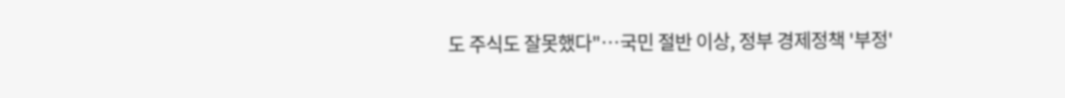도 주식도 잘못했다"…국민 절반 이상, 정부 경제정책 '부정'